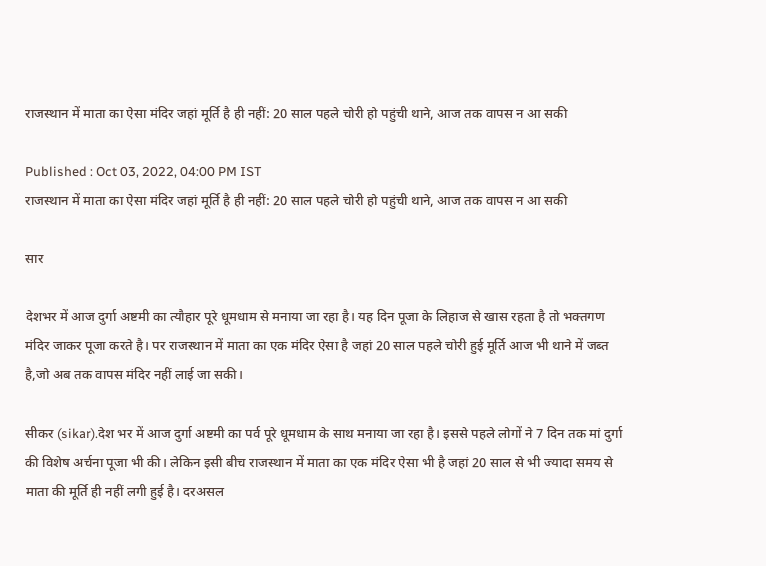राजस्थान में माता का ऐसा मंदिर जहां मूर्ति है ही नहीं: 20 साल पहले चोरी हो पहुंची थाने, आज तक वापस न आ सकी

Published : Oct 03, 2022, 04:00 PM IST
राजस्थान में माता का ऐसा मंदिर जहां मूर्ति है ही नहीं: 20 साल पहले चोरी हो पहुंची थाने, आज तक वापस न आ सकी

सार

देशभर में आज दुर्गा अष्टमी का त्यौहार पूरे धूमधाम से मनाया जा रहा है। यह दिन पूजा के लिहाज से खास रहता है तो भक्तगण मंदिर जाकर पूजा करते है। पर राजस्थान में माता का एक मंदिर ऐसा है जहां 20 साल पहले चोरी हुई मूर्ति आज भी थाने में जब्त है,जो अब तक वापस मंदिर नहीं लाई जा सकी।

सीकर (sikar).देश भर में आज दुर्गा अष्टमी का पर्व पूरे धूमधाम के साथ मनाया जा रहा है। इससे पहले लोगों ने 7 दिन तक मां दुर्गा की विशेष अर्चना पूजा भी की। लेकिन इसी बीच राजस्थान में माता का एक मंदिर ऐसा भी है जहां 20 साल से भी ज्यादा समय से माता की मूर्ति ही नहीं लगी हुई है। दरअसल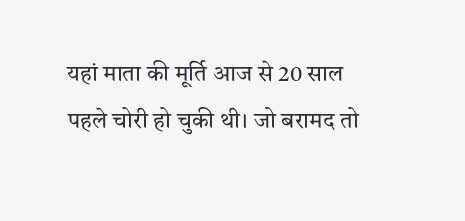यहां माता की मूर्ति आज से 20 साल पहले चोरी हो चुकी थी। जो बरामद तो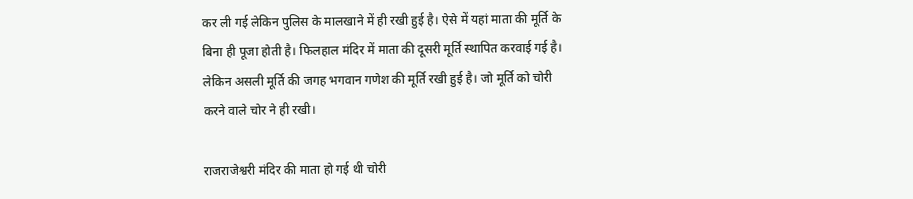कर ली गई लेकिन पुलिस के मालखाने में ही रखी हुई है। ऐसे में यहां माता की मूर्ति के बिना ही पूजा होती है। फिलहाल मंदिर में माता की दूसरी मूर्ति स्थापित करवाई गई है। लेकिन असली मूर्ति की जगह भगवान गणेश की मूर्ति रखी हुई है। जो मूर्ति को चोरी करने वाले चोर ने ही रखी।

राजराजेश्वरी मंदिर की माता हो गई थी चोरी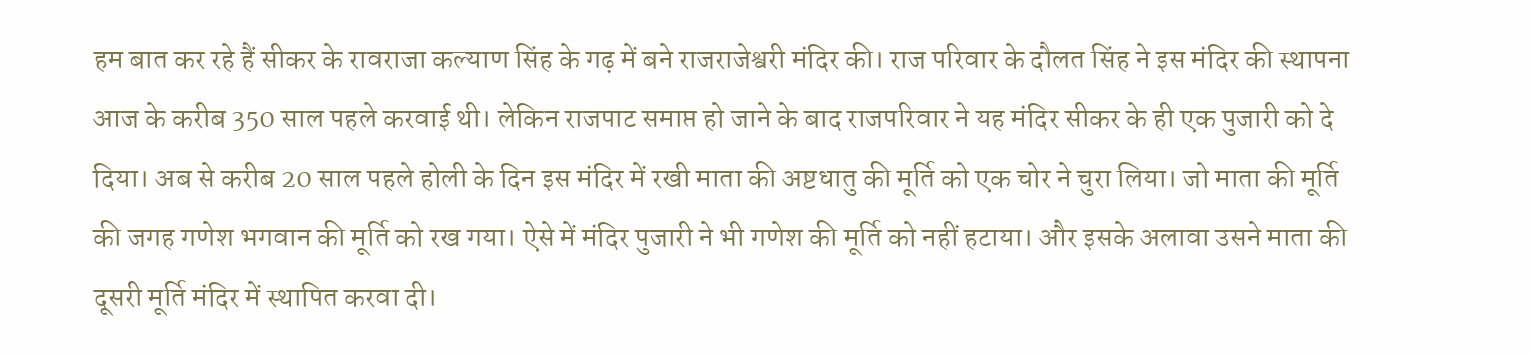हम बात कर रहे हैं सीकर के रावराजा कल्याण सिंह के गढ़ में बने राजराजेश्वरी मंदिर की। राज परिवार के दौलत सिंह ने इस मंदिर की स्थापना आज के करीब 350 साल पहले करवाई थी। लेकिन राजपाट समाप्त हो जाने के बाद राजपरिवार ने यह मंदिर सीकर के ही एक पुजारी को दे दिया। अब से करीब 20 साल पहले होली के दिन इस मंदिर में रखी माता की अष्टधातु की मूर्ति को एक चोर ने चुरा लिया। जो माता की मूर्ति की जगह गणेश भगवान की मूर्ति को रख गया। ऐसे में मंदिर पुजारी ने भी गणेश की मूर्ति को नहीं हटाया। और इसके अलावा उसने माता की दूसरी मूर्ति मंदिर में स्थापित करवा दी।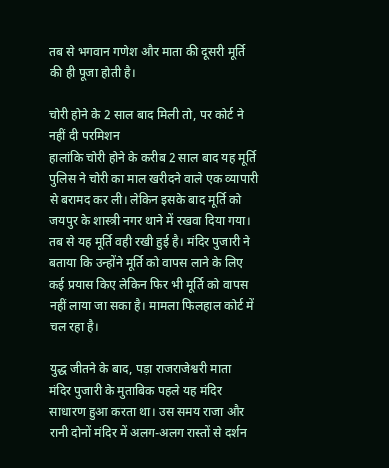तब से भगवान गणेश और माता की दूसरी मूर्ति की ही पूजा होती है।

चोरी होने के 2 साल बाद मिली तो, पर कोर्ट ने नहीं दी परमिशन
हालांकि चोरी होने के करीब 2 साल बाद यह मूर्ति पुलिस ने चोरी का माल खरीदने वाले एक व्यापारी से बरामद कर ली। लेकिन इसके बाद मूर्ति को जयपुर के शास्त्री नगर थाने में रखवा दिया गया। तब से यह मूर्ति वही रखी हुई है। मंदिर पुजारी ने बताया कि उन्होंने मूर्ति को वापस लाने के लिए कई प्रयास किए लेकिन फिर भी मूर्ति को वापस नहीं लाया जा सका है। मामला फिलहाल कोर्ट में चल रहा है।

युद्ध जीतने के बाद, पड़ा राजराजेश्वरी माता
मंदिर पुजारी के मुताबिक पहले यह मंदिर साधारण हुआ करता था। उस समय राजा और रानी दोनों मंदिर में अलग-अलग रास्तों से दर्शन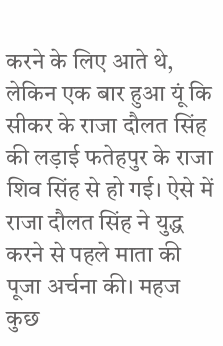करने के लिए आते थे,  लेकिन एक बार हुआ यूं कि सीकर के राजा दौलत सिंह की लड़ाई फतेहपुर के राजा शिव सिंह से हो गई। ऐसे में राजा दौलत सिंह ने युद्ध करने से पहले माता की पूजा अर्चना की। महज कुछ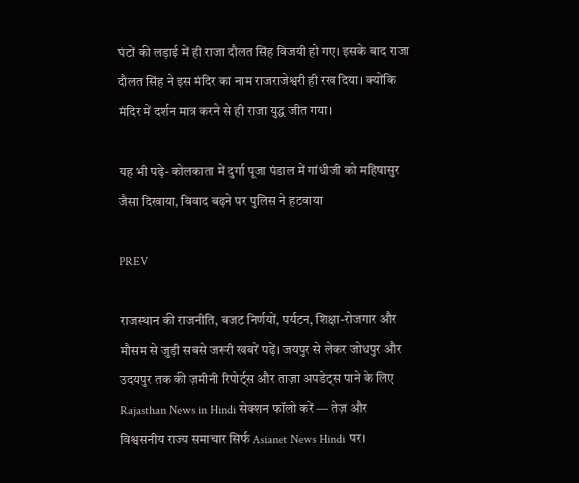घंटों की लड़ाई में ही राजा दौलत सिंह विजयी हो गए। इसके बाद राजा दौलत सिंह ने इस मंदिर का नाम राजराजेश्वरी ही रख दिया। क्योंकि मंदिर में दर्शन मात्र करने से ही राजा युद्ध जीत गया।

यह भी पढ़े- कोलकाता में दुर्गा पूजा पंडाल में गांधीजी को महिषासुर जैसा दिखाया, विवाद बढ़ने पर पुलिस ने हटवाया

PREV

राजस्थान की राजनीति, बजट निर्णयों, पर्यटन, शिक्षा-रोजगार और मौसम से जुड़ी सबसे जरूरी खबरें पढ़ें। जयपुर से लेकर जोधपुर और उदयपुर तक की ज़मीनी रिपोर्ट्स और ताज़ा अपडेट्स पाने के लिए Rajasthan News in Hindi सेक्शन फॉलो करें — तेज़ और विश्वसनीय राज्य समाचार सिर्फ Asianet News Hindi पर।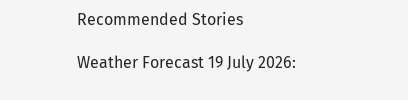Recommended Stories

Weather Forecast 19 July 2026: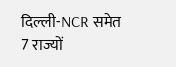दिल्ली-NCR समेत 7 राज्यों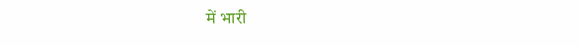में भारी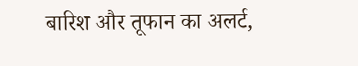बारिश और तूफान का अलर्ट,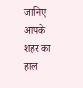जानिए आपके शहर का हाल